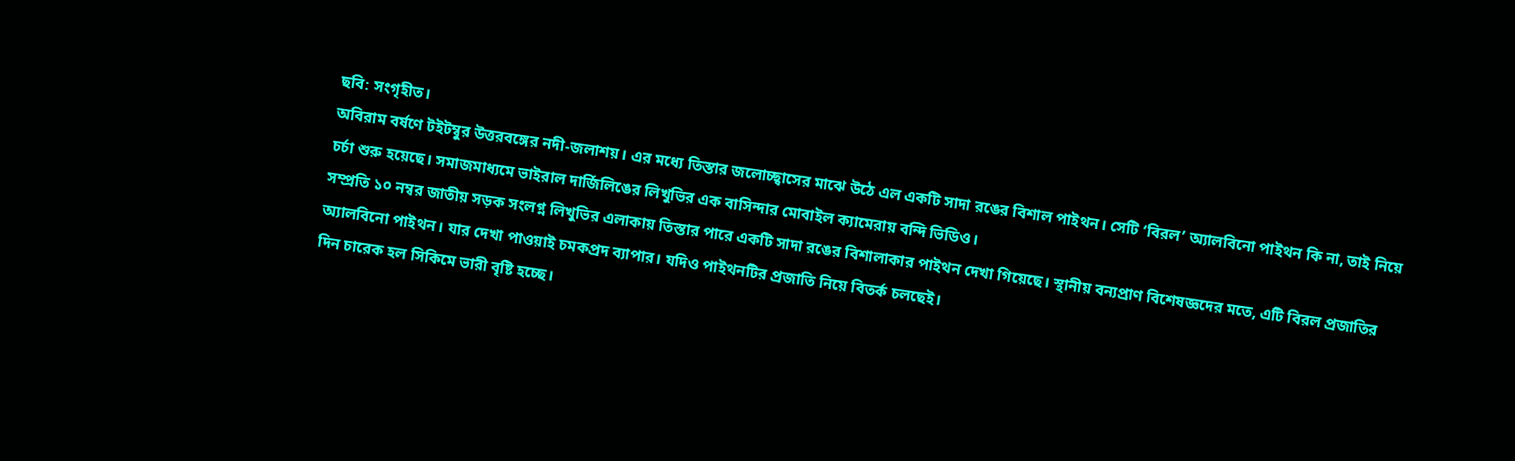ছবি: সংগৃহীত।
অবিরাম বর্ষণে টইটম্বুর উত্তরবঙ্গের নদী-জলাশয়। এর মধ্যে তিস্তার জলোচ্ছ্বাসের মাঝে উঠে এল একটি সাদা রঙের বিশাল পাইথন। সেটি ‘বিরল’ অ্যালবিনো পাইথন কি না, তাই নিয়ে চর্চা শুরু হয়েছে। সমাজমাধ্যমে ভাইরাল দার্জিলিঙের লিখুভির এক বাসিন্দার মোবাইল ক্যামেরায় বন্দি ভিডিও।
সম্প্রতি ১০ নম্বর জাতীয় সড়ক সংলগ্ন লিখুভির এলাকায় তিস্তার পারে একটি সাদা রঙের বিশালাকার পাইথন দেখা গিয়েছে। স্থানীয় বন্যপ্রাণ বিশেষজ্ঞদের মতে, এটি বিরল প্রজাতির অ্যালবিনো পাইথন। যার দেখা পাওয়াই চমকপ্রদ ব্যাপার। যদিও পাইথনটির প্রজাতি নিয়ে বিতর্ক চলছেই।
দিন চারেক হল সিকিমে ভারী বৃষ্টি হচ্ছে।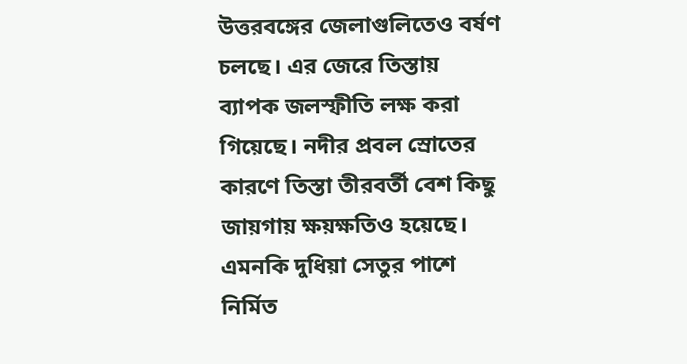উত্তরবঙ্গের জেলাগুলিতেও বর্ষণ চলছে। এর জেরে তিস্তায় ব্যাপক জলস্ফীতি লক্ষ করা গিয়েছে। নদীর প্রবল স্রোতের কারণে তিস্তা তীরবর্তী বেশ কিছু জায়গায় ক্ষয়ক্ষতিও হয়েছে। এমনকি দুধিয়া সেতুর পাশে নির্মিত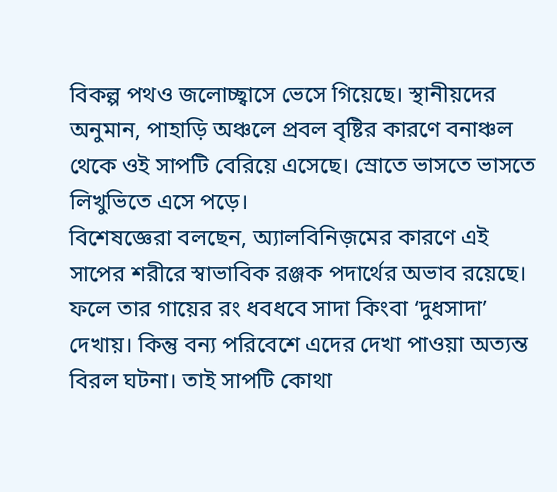বিকল্প পথও জলোচ্ছ্বাসে ভেসে গিয়েছে। স্থানীয়দের অনুমান, পাহাড়ি অঞ্চলে প্রবল বৃষ্টির কারণে বনাঞ্চল থেকে ওই সাপটি বেরিয়ে এসেছে। স্রোতে ভাসতে ভাসতে লিখুভিতে এসে পড়ে।
বিশেষজ্ঞেরা বলছেন, অ্যালবিনিজ়মের কারণে এই সাপের শরীরে স্বাভাবিক রঞ্জক পদার্থের অভাব রয়েছে। ফলে তার গায়ের রং ধবধবে সাদা কিংবা ‘দুধসাদা’ দেখায়। কিন্তু বন্য পরিবেশে এদের দেখা পাওয়া অত্যন্ত বিরল ঘটনা। তাই সাপটি কোথা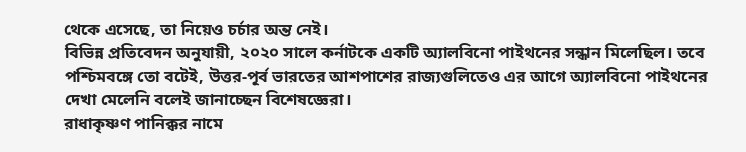থেকে এসেছে, তা নিয়েও চর্চার অন্ত নেই।
বিভিন্ন প্রতিবেদন অনুযায়ী, ২০২০ সালে কর্নাটকে একটি অ্যালবিনো পাইথনের সন্ধান মিলেছিল। তবে পশ্চিমবঙ্গে তো বটেই, উত্তর-পূর্ব ভারতের আশপাশের রাজ্যগুলিতেও এর আগে অ্যালবিনো পাইথনের দেখা মেলেনি বলেই জানাচ্ছেন বিশেষজ্ঞেরা।
রাধাকৃষ্ণণ পানিক্কর নামে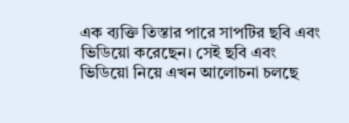এক ব্যক্তি তিস্তার পারে সাপটির ছবি এবং ভিডিয়ো করেছেন। সেই ছবি এবং ভিডিয়ো নিয়ে এখন আলোচনা চলছে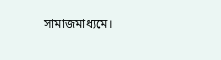সামাজমাধ্যমে।